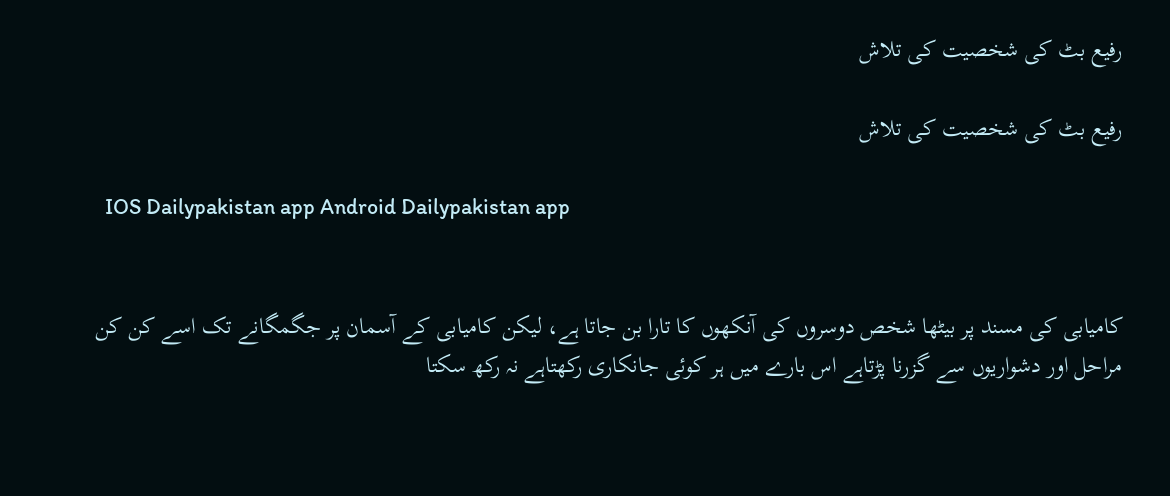رفیع بٹ کی شخصیت کی تلاش

رفیع بٹ کی شخصیت کی تلاش

  IOS Dailypakistan app Android Dailypakistan app


کامیابی کی مسند پر بیٹھا شخص دوسروں کی آنکھوں کا تارا بن جاتا ہے، لیکن کامیابی کے آسمان پر جگمگانے تک اسے کن کن مراحل اور دشواریوں سے گزرنا پڑتاہے اس بارے میں ہر کوئی جانکاری رکھتاہے نہ رکھ سکتا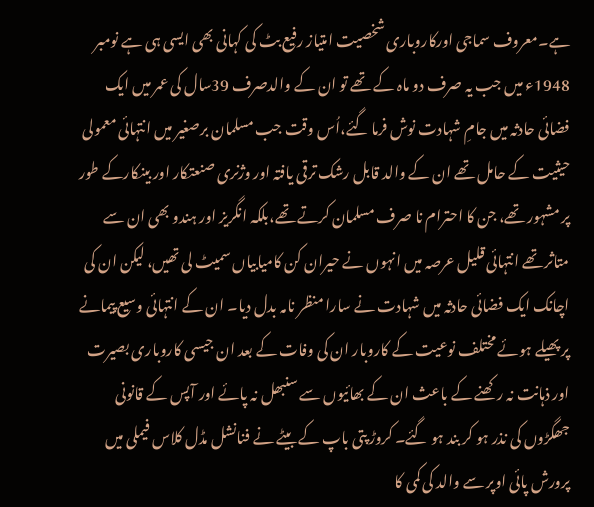ہے۔معروف سماجی اورکاروباری شخصیت امتیاز رفیع بٹ کی کہانی بھی ایسی ہی ہے نومبر 1948ء میں جب یہ صرف دو ماہ کے تھے تو ان کے والدصرف 39سال کی عمر میں ایک فضائی حادثہ میں جامِ شہادت نوش فرما گئے،اُس وقت جب مسلمان برصغیر میں انتہائی معمولی حیثیت کے حامل تھے ان کے والد قابل رشک ترقی یافتہ اور وژنری صنعتکار اور بینکارکے طور پر مشہور تھے، جن کا احترام نا صرف مسلمان کرتے تھے،بلکہ انگریز اور ہندو بھی ان سے متاثر تھے انتہائی قلیل عرصہ میں انہوں نے حیران کن کامیابیاں سمیٹ لی تھیں، لیکن ان کی اچانک ایک فضائی حادثہ میں شہادت نے سارا منظر نامہ بدل دیا۔ ان کے انتہائی وسیع پیمانے پر پھیلے ہوئے مختلف نوعیت کے کاروبار ان کی وفات کے بعد ان جیسی کاروباری بصیرت اور ذہانت نہ رکھنے کے باعث ان کے بھائیوں سے سنبھل نہ پائے اور آپس کے قانونی جھگڑوں کی نذر ہو کر بند ہو گئے۔ کروڑ پتی باپ کے بیٹے نے فنانشل مڈل کلاس فیملی میں پرورش پائی اوپر سے والد کی کمی کا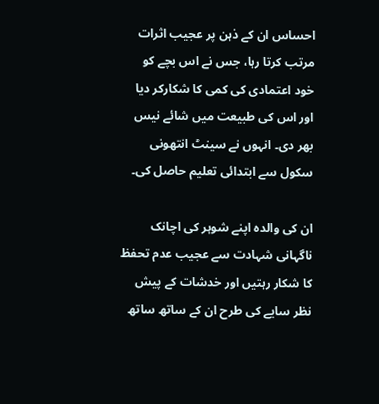احساس ان کے ذہن پر عجیب اثرات مرتب کرتا رہا، جس نے اس بچے کو خود اعتمادی کی کمی کا شکارکر دیا اور اس کی طبیعت میں شائے نیس بھر دی۔ انہوں نے سینٹ انتھونی سکول سے ابتدائی تعلیم حاصل کی۔

ان کی والدہ اپنے شوہر کی اچانک ناگہانی شہادت سے عجیب عدم تحفظ کا شکار رہتیں اور خدشات کے پیش نظر سایے کی طرح ان کے ساتھ ساتھ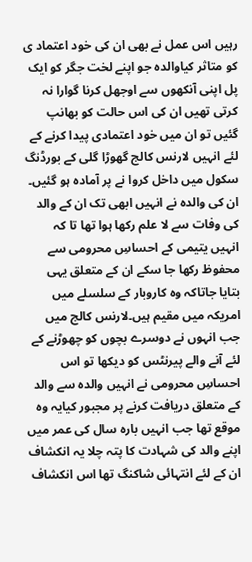رہیں اس عمل نے بھی ان کی خود اعتماد ی کو متاثر کیاوالدہ جو اپنے لخت جگر کو ایک پل اپنی آنکھوں سے اوجھل کرنا گوارا نہ کرتی تھیں ان کی اس حالت کو بھانپ گئیں تو ان میں خود اعتمادی پیدا کرنے کے لئے انہیں لارنس کالج گھوڑا گلی کے بورڈنگ سکول میں داخل کروا نے پر آمادہ ہو گئیں۔ ان کی والدہ نے انہیں ابھی تک ان کے والد کی وفات سے لا علم رکھا ہوا تھا تا کہ انہیں یتیمی کے احساسِ محرومی سے محفوظ رکھا جا سکے ان کے متعلق یہی بتایا جاتاکہ وہ کاروبار کے سلسلے میں امریکہ میں مقیم ہیں۔لارنس کالج میں جب انہوں نے دوسرے بچوں کو چھوڑنے کے لئے آنے والے پیرنٹس کو دیکھا تو اس احساسِ محرومی نے انہیں والدہ سے والد کے متعلق دریافت کرنے پر مجبور کیایہ وہ موقع تھا جب انہیں بارہ سال کی عمر میں اپنے والد کی شہادت کا پتہ چلا یہ انکشاف ان کے لئے انتہائی شاکنگ تھا اس انکشاف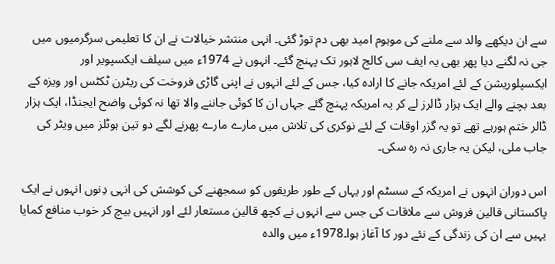سے ان دیکھے والد سے ملنے کی موہوم امید بھی دم توڑ گئی۔ انہی منتشر خیالات نے ان کا تعلیمی سرگرمیوں میں جی نہ لگنے دیا پھر بھی یہ ایف سی کالج لاہور تک پہنچ گئے۔ انہوں نے 1974ء میں سیلف ایکسپویر اور ایکسپلوریشن کے لئے امریکہ جانے کا ارادہ کیا، جس کے لئے انہوں نے اپنی گاڑی فروخت کی ریٹرن ٹکٹس اور ویزہ کے بعد بچنے والے ایک ہزار ڈالرز لے کر یہ امریکہ پہنچ گئے جہاں ان کا کوئی جاننے والا تھا نہ کوئی واضح ایجنڈا، ایک ہزار ڈالر ختم ہورہے تھے تو یہ گزر اوقات کے لئے نوکری کی تلاش میں مارے مارے پھرنے لگے دو تین ہوٹلز میں ویٹر کی جاب ملی، لیکن یہ جاری نہ رہ سکی۔

اس دوران انہوں نے امریکہ کے سسٹم اور یہاں کے طور طریقوں کو سمجھنے کی کوشش کی انہی دِنوں انہوں نے ایک پاکستانی قالین فروش سے ملاقات کی جس سے انہوں نے کچھ قالین مستعار لئے اور انہیں بیچ کر خوب منافع کمایا یہیں سے ان کی زندگی کے نئے دور کا آغاز ہوا۔1978ء میں والدہ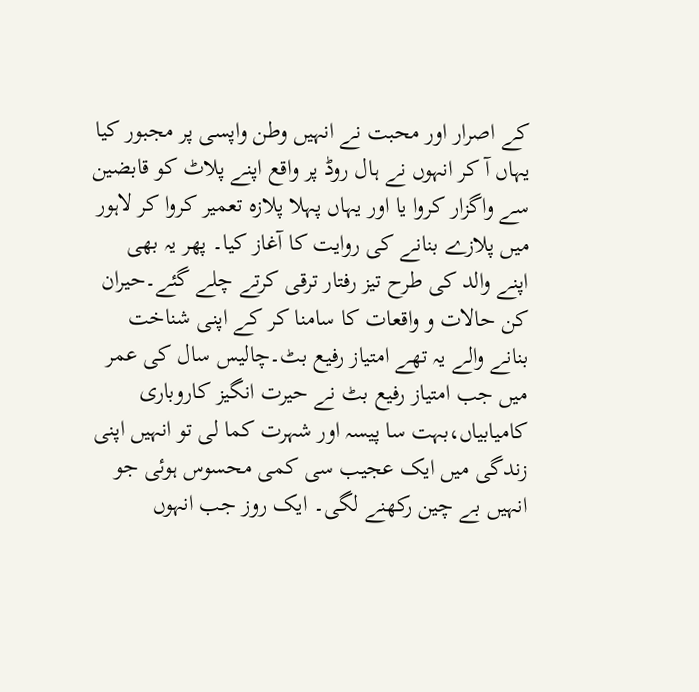کے اصرار اور محبت نے انہیں وطن واپسی پر مجبور کیا یہاں آ کر انہوں نے ہال روڈ پر واقع اپنے پلاٹ کو قابضین سے واگزار کروا یا اور یہاں پہلا پلازہ تعمیر کروا کر لاہور میں پلازے بنانے کی روایت کا آغاز کیا۔ پھر یہ بھی اپنے والد کی طرح تیز رفتار ترقی کرتے چلے گئے۔حیران کن حالات و واقعات کا سامنا کر کے اپنی شناخت بنانے والے یہ تھے امتیاز رفیع بٹ۔چالیس سال کی عمر میں جب امتیاز رفیع بٹ نے حیرت انگیز کاروباری کامیابیاں،بہت سا پیسہ اور شہرت کما لی تو انہیں اپنی زندگی میں ایک عجیب سی کمی محسوس ہوئی جو انہیں بے چین رکھنے لگی۔ ایک روز جب انہوں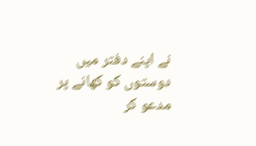نے اپنے دفتر میں دوستوں کو کھانے پر مدعو کر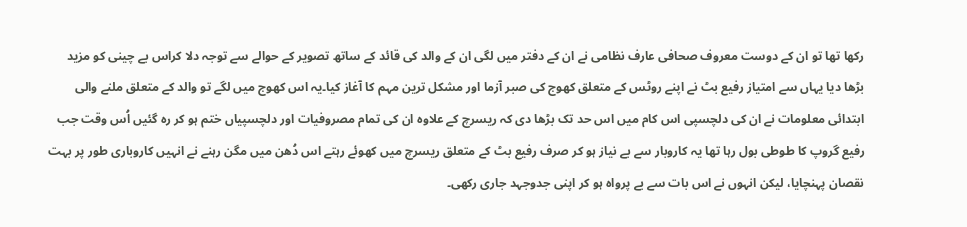رکھا تھا تو ان کے دوست معروف صحافی عارف نظامی نے ان کے دفتر میں لگی ان کے والد کی قائد کے ساتھ تصویر کے حوالے سے توجہ دلا کراس بے چینی کو مزید بڑھا دیا یہاں سے امتیاز رفیع بٹ نے اپنے روٹس کے متعلق کھوج کی صبر آزما اور مشکل ترین مہم کا آغاز کیا۔یہ اس کھوج میں لگے تو والد کے متعلق ملنے والی ابتدائی معلومات نے ان کی دلچسپی اس کام میں اس حد تک بڑھا دی کہ ریسرچ کے علاوہ ان کی تمام مصروفیات اور دلچسپیاں ختم ہو کر رہ گئیں اُس وقت جب رفیع گروپ کا طوطی بول رہا تھا یہ کاروبار سے بے نیاز ہو کر صرف رفیع بٹ کے متعلق ریسرچ میں کھوئے رہتے اس دُھن میں مگن رہنے نے انہیں کاروباری طور پر بہت نقصان پہنچایا، لیکن انہوں نے اس بات سے بے پرواہ ہو کر اپنی جدوجہد جاری رکھی۔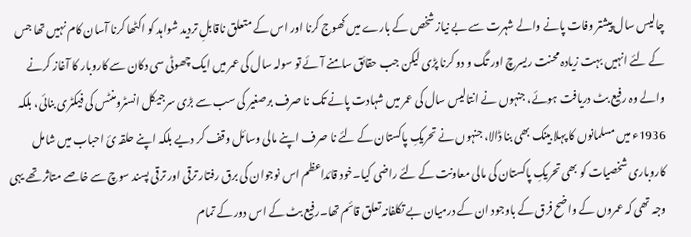چالیس سال پیشتر وفات پانے والے شہرت سے بے نیاز شخص کے بارے میں کھوج کرنا اور اس کے متعلق ناقابلِ تردید شواہد کو اکٹھا کرنا آسان کام نہیں تھا جس کے لئے انہیں بہت زیادہ محنت ریسرچ اور تگ و دو کرنا پڑی لیکن جب حقائق سامنے آئے تو سولہ سال کی عمر میں ایک چھوٹی سی دکان سے کاروبار کا آغاز کرنے والے وہ رفیع بٹ دریافت ہوئے، جنہوں نے انتالیس سال کی عمر میں شہادت پانے تک نا صرف برصغیر کی سب سے بڑی سرجیکل انسٹرومنٹس کی فیکٹری بنائی، بلکہ 1936ء میں مسلمانوں کا پہلا بینک بھی بنا ڈالا، جنہوں نے تحریکِ پاکستان کے لئے نا صرف اپنے مالی وسائل وقف کر دیے بلکہ اپنے حلقہ ئ احباب میں شامل کاروباری شخصیات کو بھی تحریکِ پاکستان کی مالی معاونت کے لئے راضی کیا۔خود قائداعظم اس نوجوان کی برق رفتار ترقی اور ترقی پسند سوچ سے خاصے متاثر تھے یہی وجہ تھی کہ عمروں کے واضح فرق کے باوجود ان کے درمیان بے تکلفانہ تعلق قائم تھا۔رفیع بٹ کے اس دور کے تمام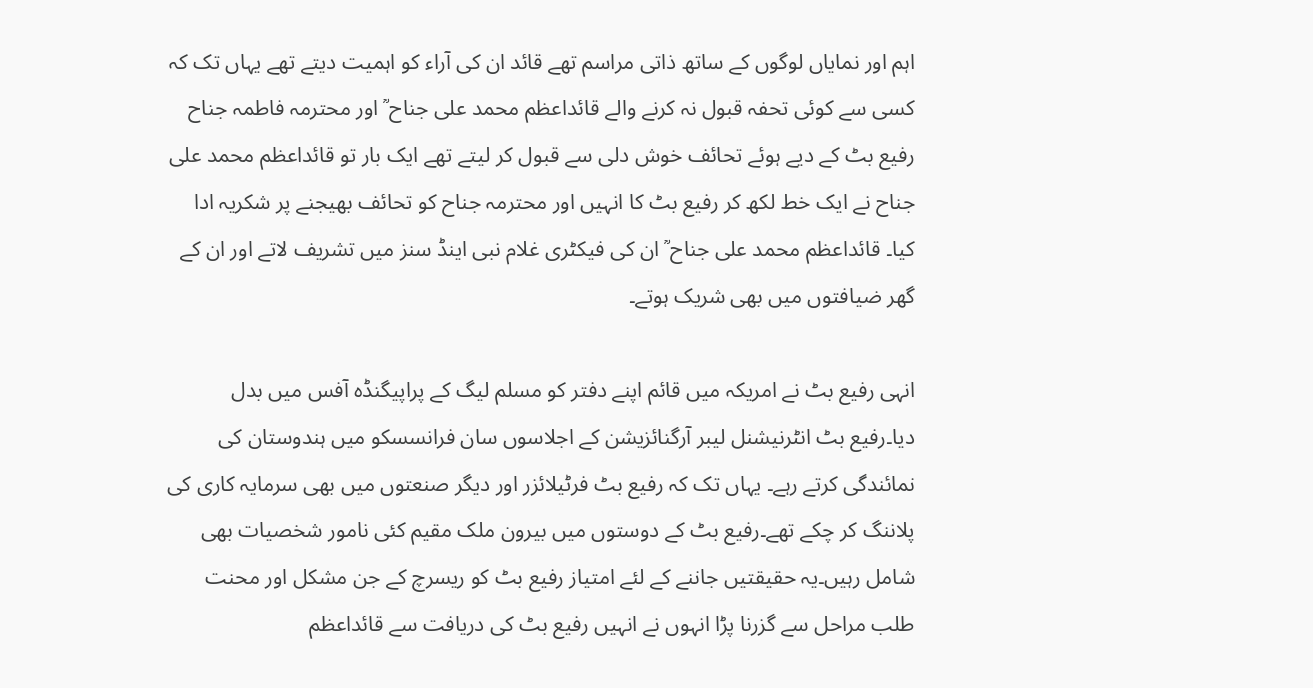اہم اور نمایاں لوگوں کے ساتھ ذاتی مراسم تھے قائد ان کی آراء کو اہمیت دیتے تھے یہاں تک کہ کسی سے کوئی تحفہ قبول نہ کرنے والے قائداعظم محمد علی جناح ؒ اور محترمہ فاطمہ جناح رفیع بٹ کے دیے ہوئے تحائف خوش دلی سے قبول کر لیتے تھے ایک بار تو قائداعظم محمد علی جناح نے ایک خط لکھ کر رفیع بٹ کا انہیں اور محترمہ جناح کو تحائف بھیجنے پر شکریہ ادا کیا۔ قائداعظم محمد علی جناح ؒ ان کی فیکٹری غلام نبی اینڈ سنز میں تشریف لاتے اور ان کے گھر ضیافتوں میں بھی شریک ہوتے۔

انہی رفیع بٹ نے امریکہ میں قائم اپنے دفتر کو مسلم لیگ کے پراپیگنڈہ آفس میں بدل دیا۔رفیع بٹ انٹرنیشنل لیبر آرگنائزیشن کے اجلاسوں سان فرانسسکو میں ہندوستان کی نمائندگی کرتے رہے۔ یہاں تک کہ رفیع بٹ فرٹیلائزر اور دیگر صنعتوں میں بھی سرمایہ کاری کی پلاننگ کر چکے تھے۔رفیع بٹ کے دوستوں میں بیرون ملک مقیم کئی نامور شخصیات بھی شامل رہیں۔یہ حقیقتیں جاننے کے لئے امتیاز رفیع بٹ کو ریسرچ کے جن مشکل اور محنت طلب مراحل سے گزرنا پڑا انہوں نے انہیں رفیع بٹ کی دریافت سے قائداعظم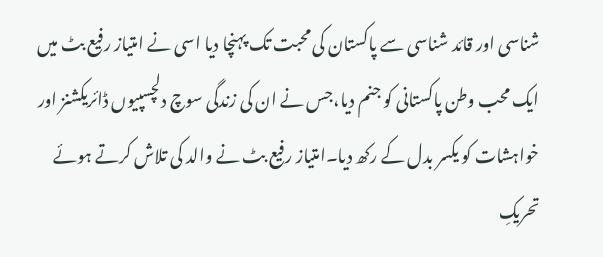شناسی اور قائد شناسی سے پاکستان کی محبت تک پہنچا دیا اسی نے امتیاز رفیع بٹ میں ایک محب وطن پاکستانی کو جنم دیا،جس نے ان کی زندگی سوچ دلچسپیوں ڈائریکشنز اور خواہشات کو یکسر بدل کے رکھ دیا۔امتیاز رفیع بٹ نے والد کی تلاش کرتے ہوئے تحریکِ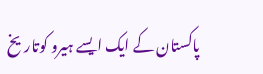پاکستان کے ایک ایسے ہیرو کوتاریخ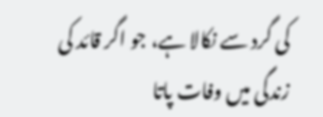کی گرد سے نکالا ہے، جو اگر قائد کی زندگی میں وفات پاتا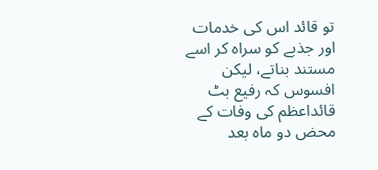تو قائد اس کی خدمات اور جذبے کو سراہ کر اسے مستند بناتے، لیکن افسوس کہ رفیع بٹ قائداعظم کی وفات کے محض دو ماہ بعد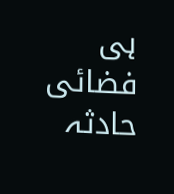ہی فضائی حادثہ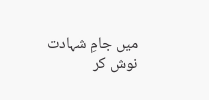میں جامِ شہادت نوش کر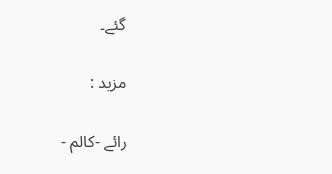گئے۔

مزید :

رائے -کالم -